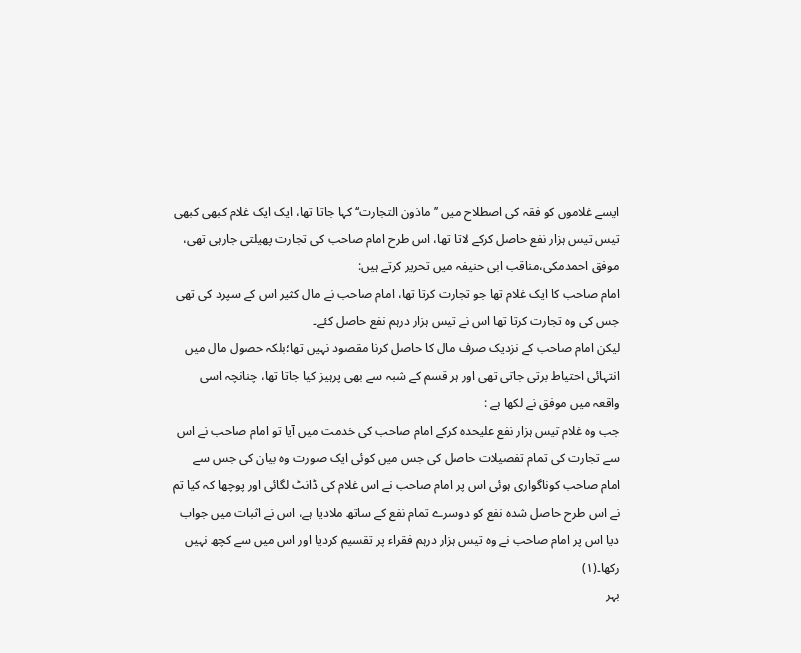ایسے غلاموں کو فقہ کی اصطلاح میں ’’ماذون التجارت‘‘ کہا جاتا تھا، ایک ایک غلام کبھی کبھی تیس تیس ہزار نفع حاصل کرکے لاتا تھا، اس طرح امام صاحب کی تجارت پھیلتی جارہی تھی، موفق احمدمکی،مناقب ابی حنیفہ میں تحریر کرتے ہیں:
امام صاحب کا ایک غلام تھا جو تجارت کرتا تھا، امام صاحب نے مال کثیر اس کے سپرد کی تھی جس کی وہ تجارت کرتا تھا اس نے تیس ہزار درہم نفع حاصل کئے۔
لیکن امام صاحب کے نزدیک صرف مال کا حاصل کرنا مقصود نہیں تھا؛بلکہ حصول مال میں انتہائی احتیاط برتی جاتی تھی اور ہر قسم کے شبہ سے بھی پرہیز کیا جاتا تھا، چنانچہ اسی واقعہ میں موفق نے لکھا ہے :
جب وہ غلام تیس ہزار نفع علیحدہ کرکے امام صاحب کی خدمت میں آیا تو امام صاحب نے اس سے تجارت کی تمام تفصیلات حاصل کی جس میں کوئی ایک صورت وہ بیان کی جس سے امام صاحب کوناگواری ہوئی اس پر امام صاحب نے اس غلام کی ڈانٹ لگائی اور پوچھا کہ کیا تم نے اس طرح حاصل شدہ نفع کو دوسرے تمام نفع کے ساتھ ملادیا ہے، اس نے اثبات میں جواب دیا اس پر امام صاحب نے وہ تیس ہزار درہم فقراء پر تقسیم کردیا اور اس میں سے کچھ نہیں رکھا۔(۱)
بہر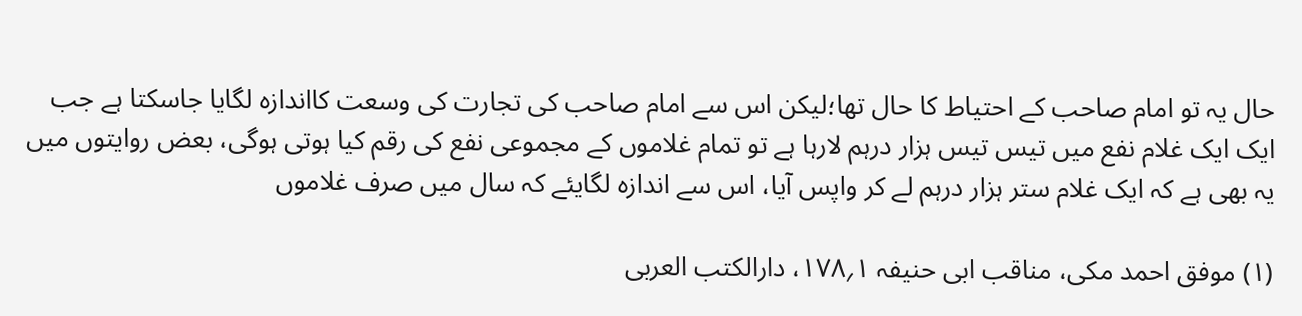حال یہ تو امام صاحب کے احتیاط کا حال تھا؛لیکن اس سے امام صاحب کی تجارت کی وسعت کااندازہ لگایا جاسکتا ہے جب ایک ایک غلام نفع میں تیس تیس ہزار درہم لارہا ہے تو تمام غلاموں کے مجموعی نفع کی رقم کیا ہوتی ہوگی، بعض روایتوں میں یہ بھی ہے کہ ایک غلام ستر ہزار درہم لے کر واپس آیا، اس سے اندازہ لگایئے کہ سال میں صرف غلاموں

(۱) موفق احمد مکی، مناقب ابی حنیفہ ۱؍۱۷۸، دارالکتب العربی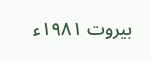بیروت ۱۹۸۱ء